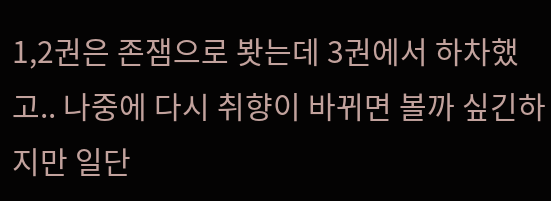1,2권은 존잼으로 봣는데 3권에서 하차했고.. 나중에 다시 취향이 바뀌면 볼까 싶긴하지만 일단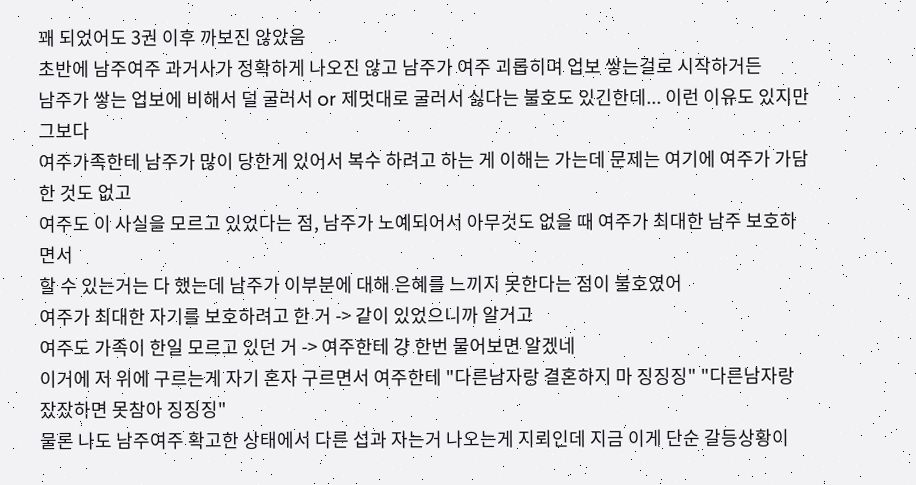꽤 되었어도 3권 이후 까보진 않았음
초반에 남주여주 과거사가 정확하게 나오진 않고 남주가 여주 괴롭히며 업보 쌓는걸로 시작하거든
남주가 쌓는 업보에 비해서 덜 굴러서 or 제멋대로 굴러서 싫다는 불호도 있긴한데... 이런 이유도 있지만 그보다
여주가족한테 남주가 많이 당한게 있어서 복수 하려고 하는 게 이해는 가는데 문제는 여기에 여주가 가담한 것도 없고
여주도 이 사실을 모르고 있었다는 점, 남주가 노예되어서 아무것도 없을 때 여주가 최대한 남주 보호하면서
할 수 있는거는 다 했는데 남주가 이부분에 대해 은혜를 느끼지 못한다는 점이 불호였어
여주가 최대한 자기를 보호하려고 한 거 -> 같이 있었으니까 알거고
여주도 가족이 한일 모르고 있던 거 -> 여주한테 걍 한번 물어보면 알겠네
이거에 저 위에 구르는게 자기 혼자 구르면서 여주한테 "다른남자랑 결혼하지 마 징징징" "다른남자랑 잤잤하면 못참아 징징징"
물론 나도 남주여주 확고한 상태에서 다른 섭과 자는거 나오는게 지뢰인데 지금 이게 단순 갈등상황이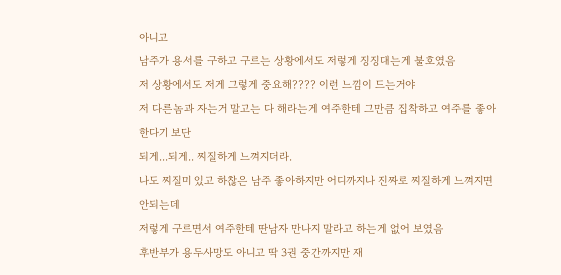아니고
남주가 용서를 구하고 구르는 상황에서도 저렇게 징징대는게 불호였음
저 상황에서도 저게 그렇게 중요해???? 이런 느낌이 드는거야
저 다른놈과 자는거 말고는 다 해라는게 여주한테 그만큼 집착하고 여주를 좋아한다기 보단
되게...되게.. 찌질하게 느껴지더라.
나도 찌질미 있고 하찮은 남주 좋아하지만 어디까지나 진짜로 찌질하게 느껴지면 안되는데
저렇게 구르면서 여주한테 딴남자 만나지 말라고 하는게 없어 보였음
후반부가 용두사망도 아니고 딱 3권 중간까지만 재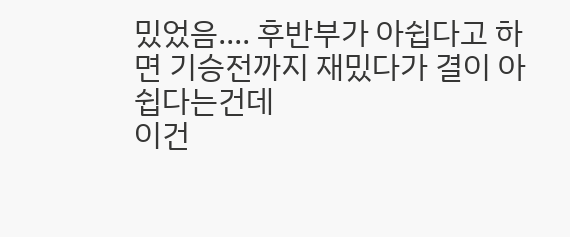밌었음.... 후반부가 아쉽다고 하면 기승전까지 재밌다가 결이 아쉽다는건데
이건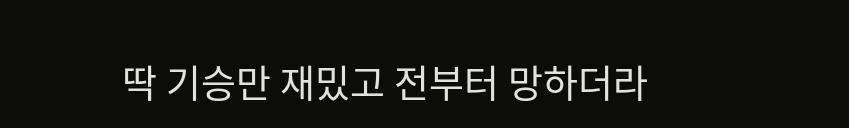딱 기승만 재밌고 전부터 망하더라